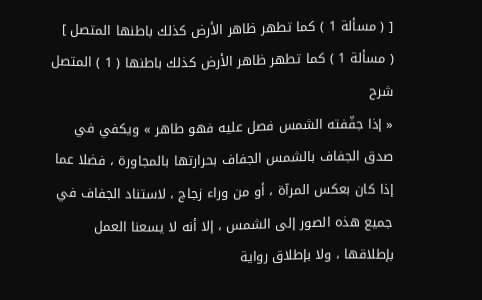[ ( مسألة 1 ) كما تطهر ظاهر الأرض كذلك باطنها المتصل ]
( مسألة 1 ) كما تطهر ظاهر الأرض كذلك باطنها ( 1 ) المتصل
شرح
« إذا جفّفته الشمس فصل عليه فهو طاهر » ويكفي في صدق الجفاف بالشمس الجفاف بحرارتها بالمجاورة ، فضلا عما إذا كان بعكس المرآة ، أو من وراء زجاج ، لاستناد الجفاف في جميع هذه الصور إلى الشمس ، إلا أنه لا يسعنا العمل بإطلاقها ، ولا بإطلاق رواية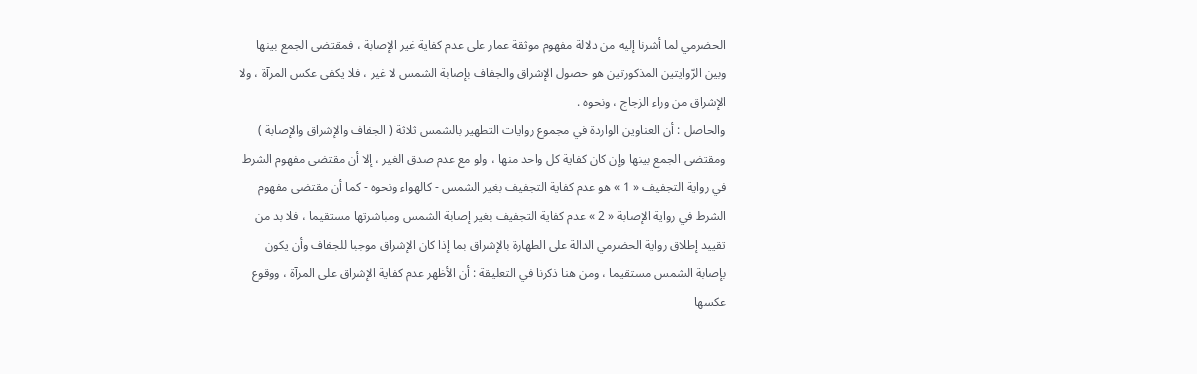الحضرمي لما أشرنا إليه من دلالة مفهوم موثقة عمار على عدم كفاية غير الإصابة ، فمقتضى الجمع بينها وبين الرّوايتين المذكورتين هو حصول الإشراق والجفاف بإصابة الشمس لا غير ، فلا يكفى عكس المرآة ، ولا الإشراق من وراء الزجاج ، ونحوه .
والحاصل : أن العناوين الواردة في مجموع روايات التطهير بالشمس ثلاثة ( الجفاف والإشراق والإصابة ) ومقتضى الجمع بينها وإن كان كفاية كل واحد منها ، ولو مع عدم صدق الغير ، إلا أن مقتضى مفهوم الشرط في رواية التجفيف « 1 » هو عدم كفاية التجفيف بغير الشمس - كالهواء ونحوه - كما أن مقتضى مفهوم الشرط في رواية الإصابة « 2 » عدم كفاية التجفيف بغير إصابة الشمس ومباشرتها مستقيما ، فلا بد من تقييد إطلاق رواية الحضرمي الدالة على الطهارة بالإشراق بما إذا كان الإشراق موجبا للجفاف وأن يكون بإصابة الشمس مستقيما ، ومن هنا ذكرنا في التعليقة : أن الأظهر عدم كفاية الإشراق على المرآة ، ووقوع عكسها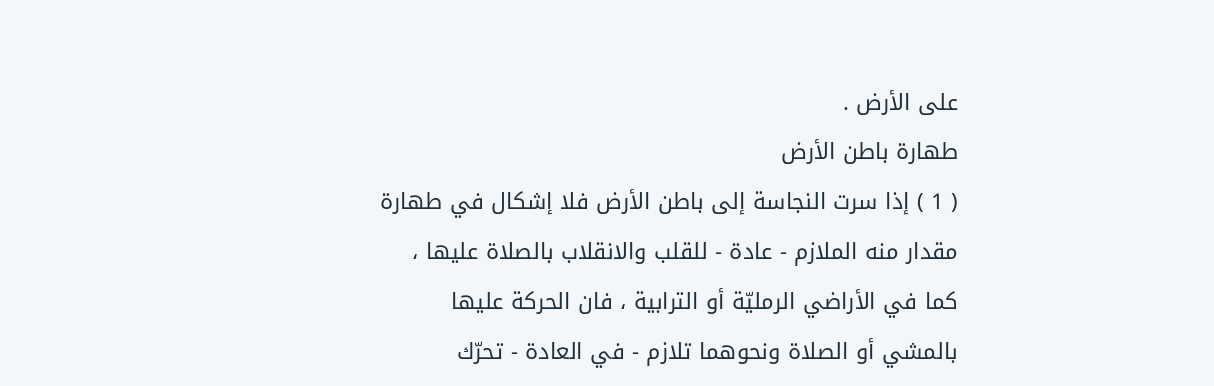على الأرض .
طهارة باطن الأرض
( 1 ) إذا سرت النجاسة إلى باطن الأرض فلا إشكال في طهارة مقدار منه الملازم - عادة - للقلب والانقلاب بالصلاة عليها ، كما في الأراضي الرمليّة أو الترابية ، فان الحركة عليها بالمشي أو الصلاة ونحوهما تلازم - في العادة - تحرّك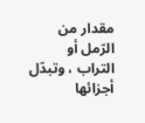مقدار من الرّمل أو التراب ، وتبدّل أجزائها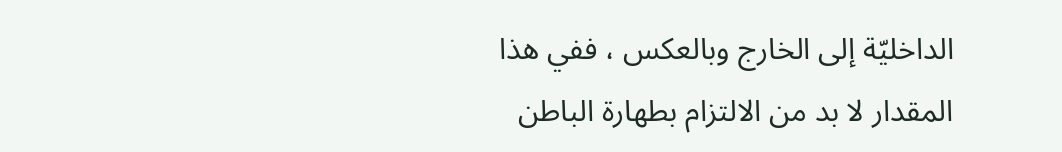الداخليّة إلى الخارج وبالعكس ، ففي هذا المقدار لا بد من الالتزام بطهارة الباطن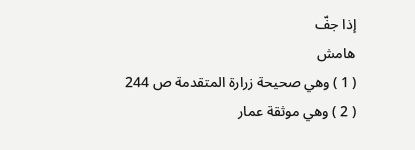إذا جفّ
هامش
( 1 ) وهي صحيحة زرارة المتقدمة ص 244
( 2 ) وهي موثقة عمار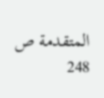المتقدمة ص 248